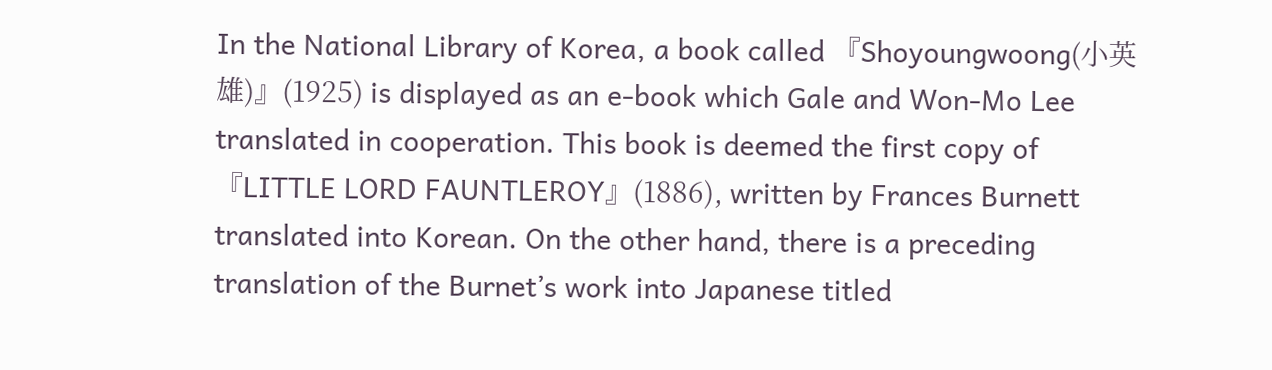In the National Library of Korea, a book called 『Shoyoungwoong(小英雄)』(1925) is displayed as an e-book which Gale and Won-Mo Lee translated in cooperation. This book is deemed the first copy of 『LITTLE LORD FAUNTLEROY』(1886), written by Frances Burnett translated into Korean. On the other hand, there is a preceding translation of the Burnet’s work into Japanese titled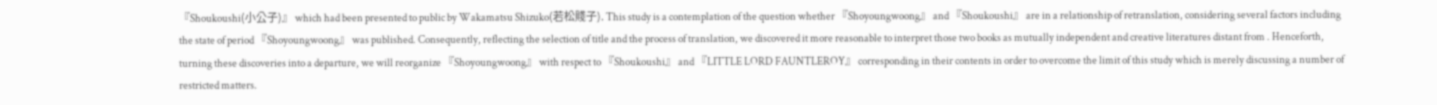『Shoukoushi(小公子)』 which had been presented to public by Wakamatsu Shizuko(若松賤子). This study is a contemplation of the question whether 『Shoyoungwoong』 and 『Shoukoushi』 are in a relationship of retranslation, considering several factors including the state of period 『Shoyoungwoong』 was published. Consequently, reflecting the selection of title and the process of translation, we discovered it more reasonable to interpret those two books as mutually independent and creative literatures distant from . Henceforth, turning these discoveries into a departure, we will reorganize 『Shoyoungwoong』 with respect to 『Shoukoushi』 and 『LITTLE LORD FAUNTLEROY』 corresponding in their contents in order to overcome the limit of this study which is merely discussing a number of restricted matters.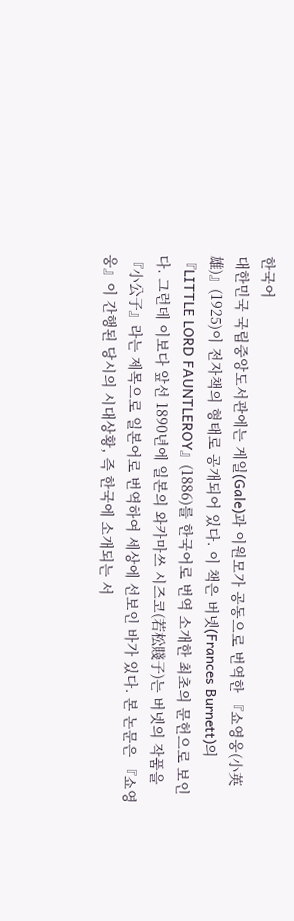한국어
대한민국 국립중앙도서관에는 게일(Gale)과 이원모가 공동으로 번역한 『쇼영웅(小英雄)』(1925)이 전자책의 형태로 공개되어 있다. 이 책은 버넷(Frances Burnett)의 『LITTLE LORD FAUNTLEROY』(1886)를 한국어로 번역 소개한 최초의 문헌으로 보인다. 그런데 이보다 앞선 1890년에 일본의 와카마쓰 시즈코(若松賤子)는 버넷의 작품을 『小公子』라는 제목으로 일본어로 번역하여 세상에 선보인 바가 있다. 본 논문은 『쇼영웅』이 간행된 당시의 시대상황, 즉 한국에 소개되는 서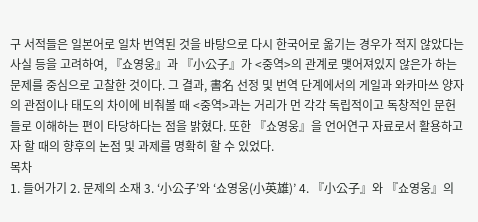구 서적들은 일본어로 일차 번역된 것을 바탕으로 다시 한국어로 옮기는 경우가 적지 않았다는 사실 등을 고려하여, 『쇼영웅』과 『小公子』가 <중역>의 관계로 맺어져있지 않은가 하는 문제를 중심으로 고찰한 것이다. 그 결과, 書名 선정 및 번역 단계에서의 게일과 와카마쓰 양자의 관점이나 태도의 차이에 비춰볼 때 <중역>과는 거리가 먼 각각 독립적이고 독창적인 문헌들로 이해하는 편이 타당하다는 점을 밝혔다. 또한 『쇼영웅』을 언어연구 자료로서 활용하고자 할 때의 향후의 논점 및 과제를 명확히 할 수 있었다.
목차
1. 들어가기 2. 문제의 소재 3. ‘小公子’와 ‘쇼영웅(小英雄)’ 4. 『小公子』와 『쇼영웅』의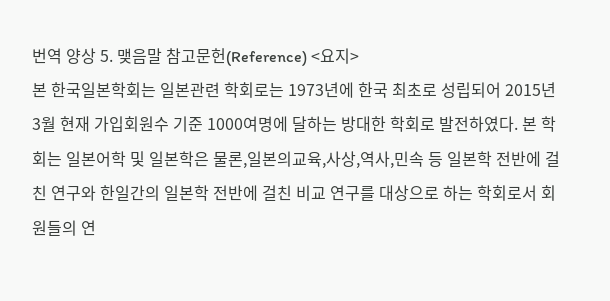번역 양상 5. 맺음말 참고문헌(Reference) <요지>
본 한국일본학회는 일본관련 학회로는 1973년에 한국 최초로 성립되어 2015년 3월 현재 가입회원수 기준 1000여명에 달하는 방대한 학회로 발전하였다. 본 학회는 일본어학 및 일본학은 물론,일본의교육,사상,역사,민속 등 일본학 전반에 걸친 연구와 한일간의 일본학 전반에 걸친 비교 연구를 대상으로 하는 학회로서 회원들의 연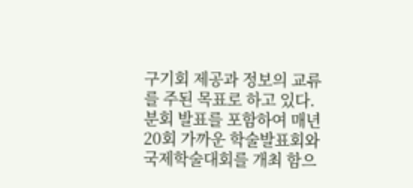구기회 제공과 정보의 교류를 주된 목표로 하고 있다. 분회 발표를 포함하여 매년 20회 가까운 학술발표회와 국제학술대회를 개최 함으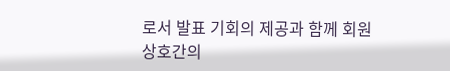로서 발표 기회의 제공과 함께 회원 상호간의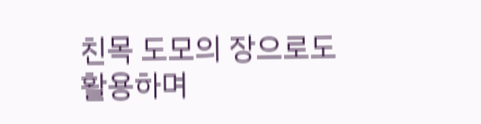친목 도모의 장으로도 활용하며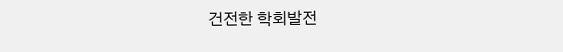건전한 학회발전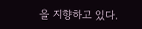을 지향하고 있다.